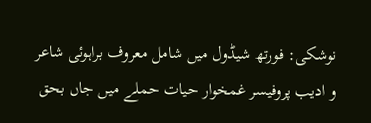نوشکی: فورتھ شیڈول میں شامل معروف براہوئی شاعر و ادیب پروفیسر غمخوار حیات حملے میں جاں بحق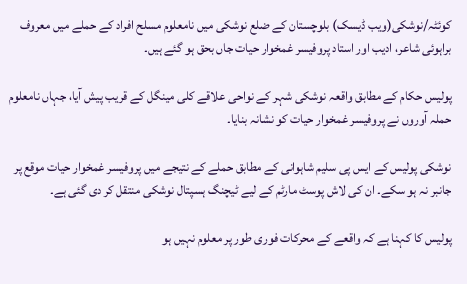کوئٹہ/نوشکی(ویب ڈیسک) بلوچستان کے ضلع نوشکی میں نامعلوم مسلح افراد کے حملے میں معروف براہوئی شاعر، ادیب اور استاد پروفیسر غمخوار حیات جاں بحق ہو گئے ہیں۔

پولیس حکام کے مطابق واقعہ نوشکی شہر کے نواحی علاقے کلی مینگل کے قریب پیش آیا، جہاں نامعلوم حملہ آوروں نے پروفیسر غمخوار حیات کو نشانہ بنایا۔

نوشکی پولیس کے ایس پی سلیم شاہوانی کے مطابق حملے کے نتیجے میں پروفیسر غمخوار حیات موقع پر جانبر نہ ہو سکے۔ ان کی لاش پوسٹ مارٹم کے لیے ٹیچنگ ہسپتال نوشکی منتقل کر دی گئی ہے۔

پولیس کا کہنا ہے کہ واقعے کے محرکات فوری طور پر معلوم نہیں ہو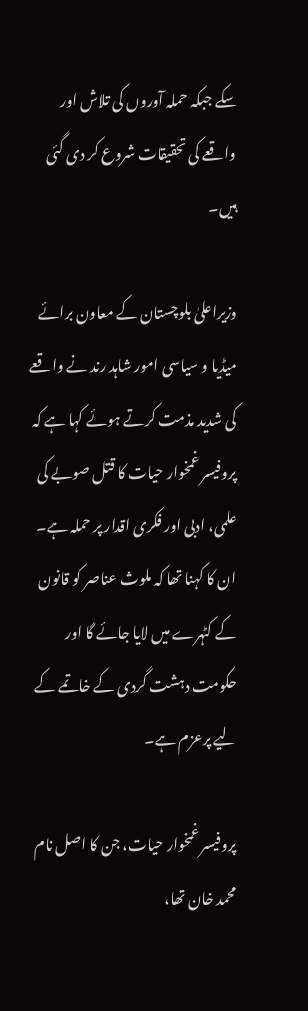سکے جبکہ حملہ آوروں کی تلاش اور واقعے کی تحقیقات شروع کر دی گئی ہیں۔

وزیراعلیٰ بلوچستان کے معاون برائے میڈیا و سیاسی امور شاہد رند نے واقعے کی شدید مذمت کرتے ہوئے کہا ہے کہ پروفیسر غمخوار حیات کا قتل صوبے کی علمی، ادبی اور فکری اقدار پر حملہ ہے۔ ان کا کہنا تھا کہ ملوث عناصر کو قانون کے کٹہرے میں لایا جائے گا اور حکومت دہشت گردی کے خاتمے کے لیے پرعزم ہے۔

پروفیسر غمخوار حیات، جن کا اصل نام محمد خان تھا،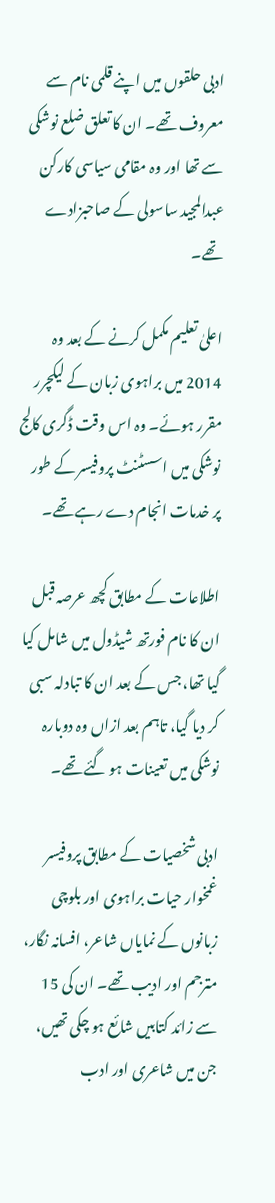ادبی حلقوں میں اپنے قلمی نام سے معروف تھے۔ ان کا تعلق ضلع نوشکی سے تھا اور وہ مقامی سیاسی کارکن عبدالمجید ساسولی کے صاحبزادے تھے۔

اعلیٰ تعلیم مکمل کرنے کے بعد وہ 2014 میں براہوی زبان کے لیکچرر مقرر ہوئے۔ وہ اس وقت ڈگری کالج نوشکی میں اسسٹنٹ پروفیسر کے طور پر خدمات انجام دے رہے تھے۔

اطلاعات کے مطابق کچھ عرصہ قبل ان کا نام فورتھ شیڈول میں شامل کیا گیا تھا، جس کے بعد ان کا تبادلہ سبی کر دیا گیا، تاہم بعد ازاں وہ دوبارہ نوشکی میں تعینات ہو گئے تھے۔

ادبی شخصیات کے مطابق پروفیسر غمخوار حیات براہوی اور بلوچی زبانوں کے نمایاں شاعر، افسانہ نگار، مترجم اور ادیب تھے۔ ان کی 15 سے زائد کتابیں شائع ہو چکی تھیں، جن میں شاعری اور ادب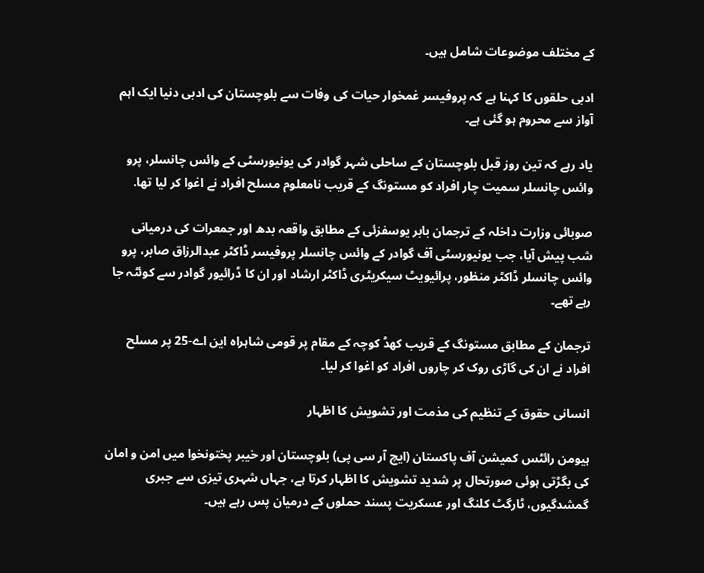کے مختلف موضوعات شامل ہیں۔

ادبی حلقوں کا کہنا ہے کہ پروفیسر غمخوار حیات کی وفات سے بلوچستان کی ادبی دنیا ایک اہم آواز سے محروم ہو گئی ہے۔

یاد رہے کہ تین روز قبل بلوچستان کے ساحلی شہر گوادر کی یونیورسٹی کے وائس چانسلر، پرو وائس چانسلر سمیت چار افراد کو مستونگ کے قریب نامعلوم مسلح افراد نے اغوا کر لیا تھا.

صوبائی وزارت داخلہ کے ترجمان بابر یوسفزئی کے مطابق واقعہ بدھ اور جمعرات کی درمیانی شب پیش آیا، جب یونیورسٹی آف گوادر کے وائس چانسلر پروفیسر ڈاکٹر عبدالرزاق صابر، پرو وائس چانسلر ڈاکٹر منظور، پرائیویٹ سیکریٹری ڈاکٹر ارشاد اور ان کا ڈرائیور گوادر سے کوئٹہ جا رہے تھے۔

ترجمان کے مطابق مستونگ کے قریب کھڈ کوچہ کے مقام پر قومی شاہراہ این اے-25 پر مسلح افراد نے ان کی گاڑی روک کر چاروں افراد کو اغوا کر لیا۔

انسانی حقوق کے تنظیم کی مذمت اور تشویش کا اظہار

ہیومن رائٹس کمیشن آف پاکستان (ایچ آر سی پی) بلوچستان اور خیبر پختونخوا میں امن و امان کی بگڑتی ہوئی صورتحال پر شدید تشویش کا اظہار کرتا ہے، جہاں شہری تیزی سے جبری گمشدگیوں، ٹارگٹ کلنگ اور عسکریت پسند حملوں کے درمیان پس رہے ہیں۔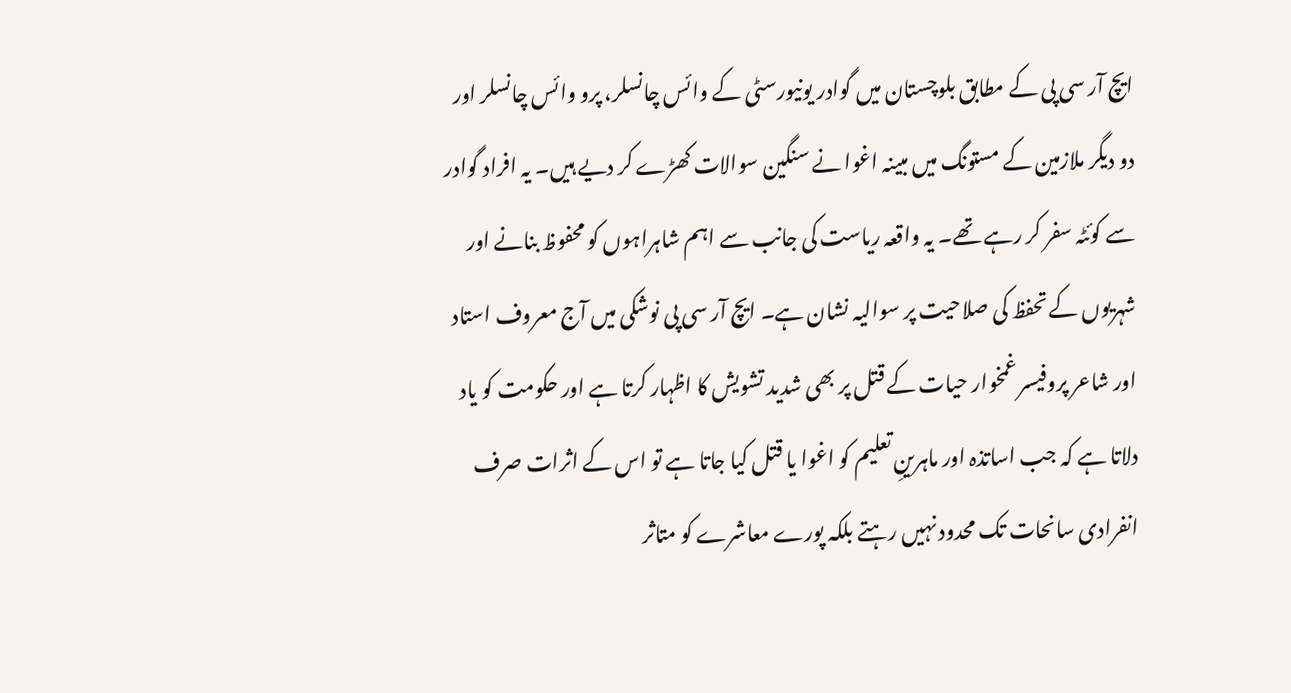ایچ آر سی پی کے مطابق بلوچستان میں گوادر یونیورسٹی کے وائس چانسلر، پرو وائس چانسلر اور دو دیگر ملازمین کے مستونگ میں مبینہ اغوا نے سنگین سوالات کھڑے کر دیے ہیں۔ یہ افراد گوادر سے کوئٹہ سفر کر رہے تھے۔ یہ واقعہ ریاست کی جانب سے اہم شاہراہوں کو محفوظ بنانے اور شہریوں کے تحفظ کی صلاحیت پر سوالیہ نشان ہے۔ ایچ آر سی پی نوشکی میں آج معروف استاد اور شاعر پروفیسر غمخوار حیات کے قتل پر بھی شدید تشویش کا اظہار کرتا ہے اور حکومت کو یاد دلاتا ہے کہ جب اساتذہ اور ماہرینِ تعلیم کو اغوا یا قتل کیا جاتا ہے تو اس کے اثرات صرف انفرادی سانحات تک محدود نہیں رہتے بلکہ پورے معاشرے کو متاثر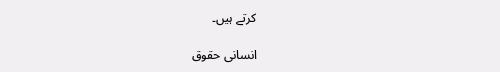کرتے ہیں۔

انسانی حقوق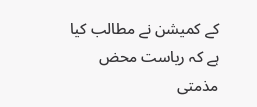کے کمیشن نے مطالب کیا ہے کہ ریاست محض مذمتی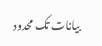بیانات تک محدود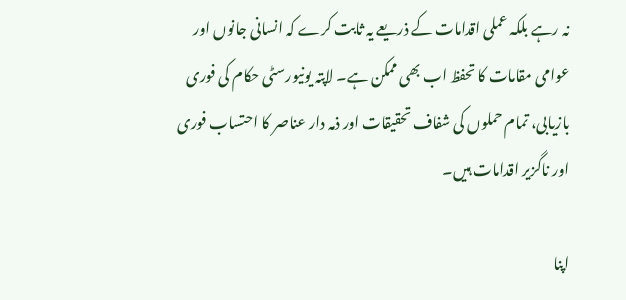نہ رہے بلکہ عملی اقدامات کے ذریعے یہ ثابت کرے کہ انسانی جانوں اور عوامی مقامات کا تحفظ اب بھی ممکن ہے۔ لاپتہ یونیورسٹی حکام کی فوری بازیابی، تمام حملوں کی شفاف تحقیقات اور ذمہ دار عناصر کا احتساب فوری اور ناگزیر اقدامات ہیں۔

اپنا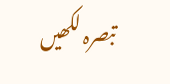تبصرہ لکھیں